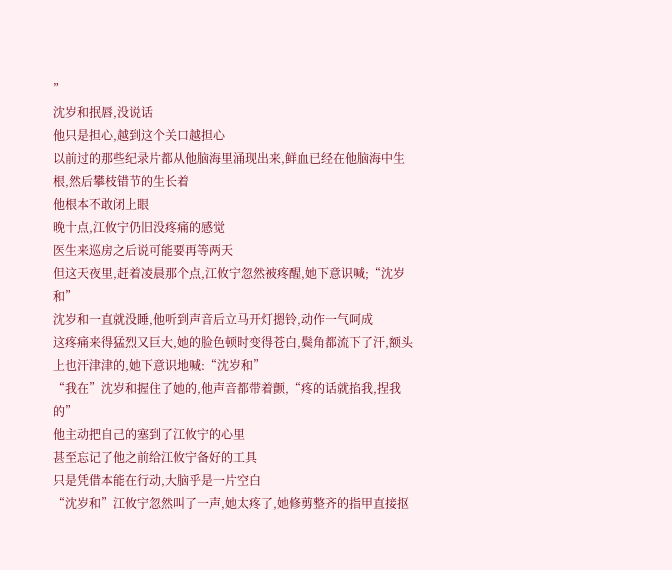”
沈岁和抿唇,没说话
他只是担心,越到这个关口越担心
以前过的那些纪录片都从他脑海里涌现出来,鲜血已经在他脑海中生根,然后攀枝错节的生长着
他根本不敢闭上眼
晚十点,江攸宁仍旧没疼痛的感觉
医生来巡房之后说可能要再等两天
但这天夜里,赶着凌晨那个点,江攸宁忽然被疼醒,她下意识喊;“沈岁和”
沈岁和一直就没睡,他听到声音后立马开灯摁铃,动作一气呵成
这疼痛来得猛烈又巨大,她的脸色顿时变得苍白,鬓角都流下了汗,额头上也汗津津的,她下意识地喊:“沈岁和”
“我在”沈岁和握住了她的,他声音都带着颤,“疼的话就掐我,捏我的”
他主动把自己的塞到了江攸宁的心里
甚至忘记了他之前给江攸宁备好的工具
只是凭借本能在行动,大脑乎是一片空白
“沈岁和”江攸宁忽然叫了一声,她太疼了,她修剪整齐的指甲直接抠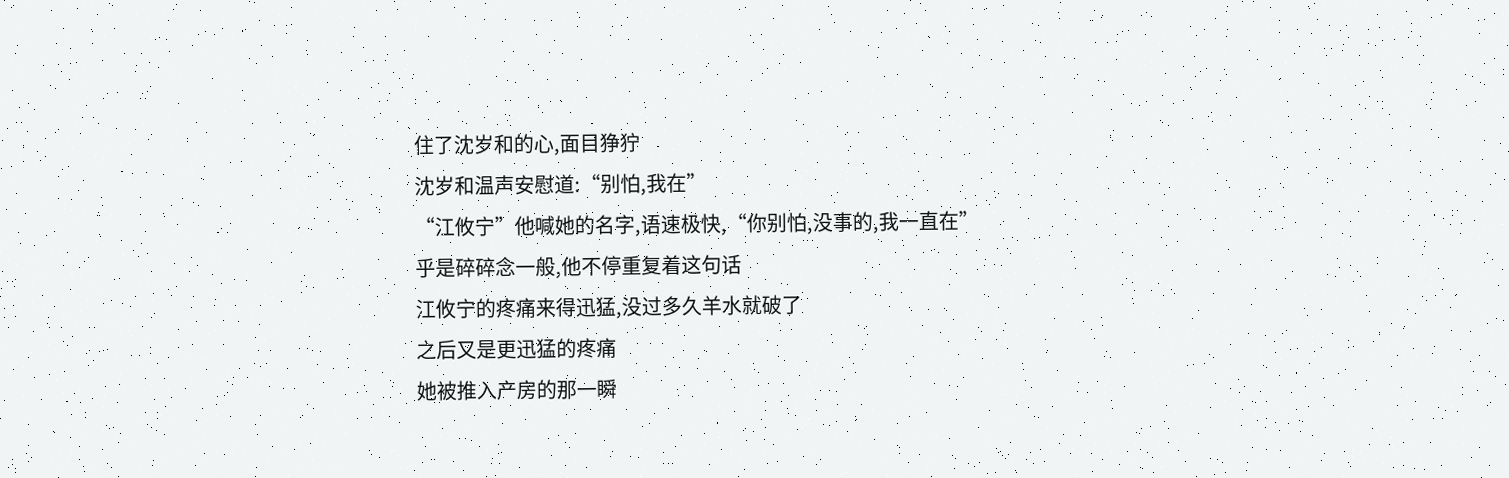住了沈岁和的心,面目狰狞
沈岁和温声安慰道:“别怕,我在”
“江攸宁”他喊她的名字,语速极快,“你别怕,没事的,我一直在”
乎是碎碎念一般,他不停重复着这句话
江攸宁的疼痛来得迅猛,没过多久羊水就破了
之后又是更迅猛的疼痛
她被推入产房的那一瞬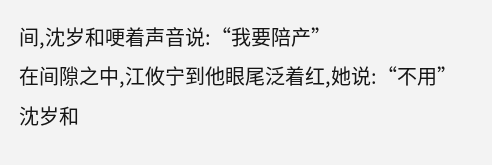间,沈岁和哽着声音说:“我要陪产”
在间隙之中,江攸宁到他眼尾泛着红,她说:“不用”
沈岁和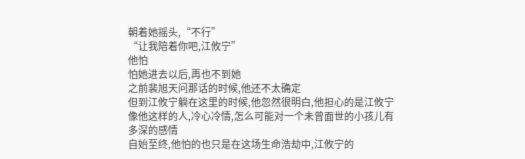朝着她摇头,“不行”
“让我陪着你吧,江攸宁”
他怕
怕她进去以后,再也不到她
之前裴旭天问那话的时候,他还不太确定
但到江攸宁躺在这里的时候,他忽然很明白,他担心的是江攸宁
像他这样的人,冷心冷情,怎么可能对一个未曾面世的小孩儿有多深的感情
自始至终,他怕的也只是在这场生命浩劫中,江攸宁的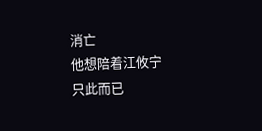消亡
他想陪着江攸宁
只此而已